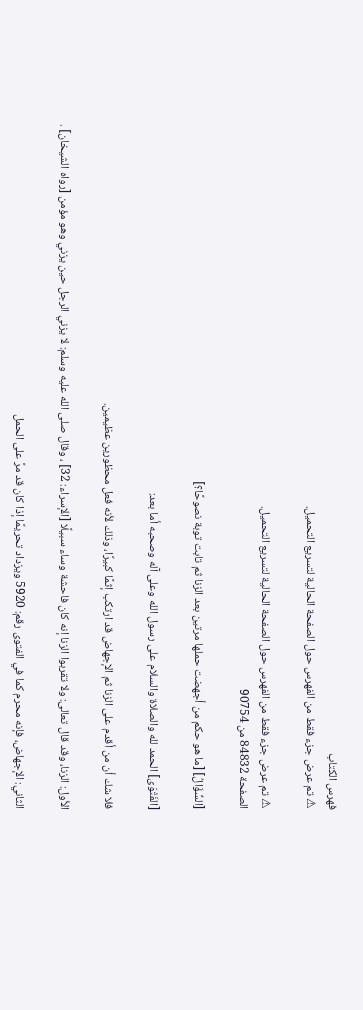فهرس الكتاب
⚠ تم عرض جزء فقط من الفهرس حول الصفحة الحالية لتسريع التحميل.

⚠ تم عرض جزء فقط من الفهرس حول الصفحة الحالية لتسريع التحميل.
الصفحة 84832 من 90754

[السُّؤَالُ] [ما هو حكم من أجهضت حملها مرتين بعد الزنا ثم تابت توبة نصوحًا؟]

[الفَتْوَى] الحمد لله والصلاة والسلام على رسول الله وعلى آله وصحبه أما بعد:

فلا شك أن من أقدم على الزنا ثم الإجهاض قد ارتكب إثمًا كبيرًا، وذلك لأنه فعل محظورين عظيمين.

الأول: الزنا، وقد قال تعالى: ولا تقربوا الزنا إنه كان فاحشة وساء سبيلًا [الإسراء: 32] ، وقال صلى الله عليه وسلم: لا يزني الرجل حين يزني وهو مؤمن [رواه الشيخان] .

الثاني: الإجهاض، فإنه محرم كما في الفتوى رقم: 5920 ويزداد تحريمًا إذا كان قد مرَّ على الحمل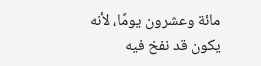مائة وعشرون يومًا، لأنه يكون قد نفخ فيه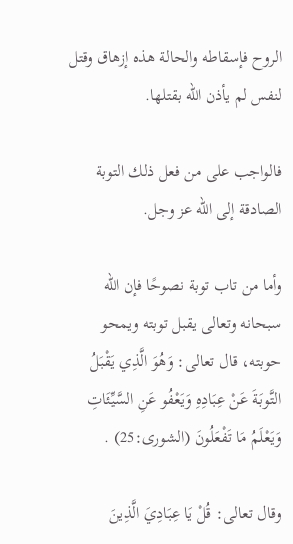الروح فإسقاطه والحالة هذه إزهاق وقتل لنفس لم يأذن الله بقتلها.

فالواجب على من فعل ذلك التوبة الصادقة إلى الله عز وجل.

وأما من تاب توبة نصوحًا فإن الله سبحانه وتعالى يقبل توبته ويمحو حوبته، قال تعالى: وَهُوَ الَّذِي يَقْبَلُ التَّوبَةَ عَنْ عِبَادِهِ وَيَعْفُو عَنِ السَّيِّئَاتِ وَيَعْلَمُ مَا تَفْعَلُونَ (الشورى:25) .

وقال تعالى: قُلْ يَا عِبَادِيَ الَّذِينَ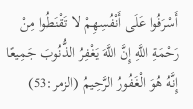أَسْرَفُوا عَلَى أَنْفُسِهِمْ لا تَقْنَطُوا مِنْ رَحْمَةِ اللَّهِ إِنَّ اللَّهَ يَغْفِرُ الذُّنُوبَ جَمِيعًا إِنَّهُ هُوَ الْغَفُورُ الرَّحِيمُ (الزمر:53)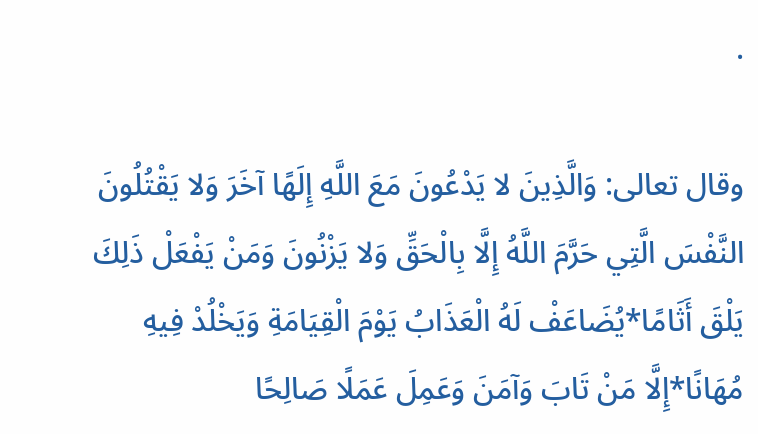.

وقال تعالى: وَالَّذِينَ لا يَدْعُونَ مَعَ اللَّهِ إِلَهًا آخَرَ وَلا يَقْتُلُونَ النَّفْسَ الَّتِي حَرَّمَ اللَّهُ إِلَّا بِالْحَقِّ وَلا يَزْنُونَ وَمَنْ يَفْعَلْ ذَلِكَ يَلْقَ أَثَامًا*يُضَاعَفْ لَهُ الْعَذَابُ يَوْمَ الْقِيَامَةِ وَيَخْلُدْ فِيهِ مُهَانًا*إِلَّا مَنْ تَابَ وَآمَنَ وَعَمِلَ عَمَلًا صَالِحًا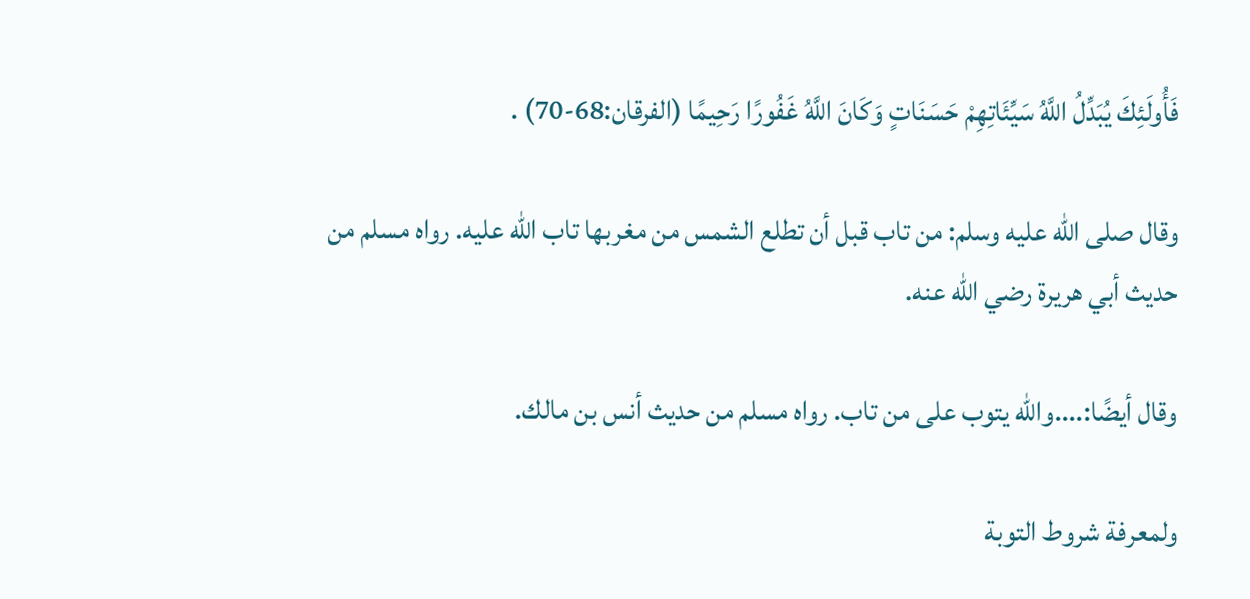فَأُولَئِكَ يُبَدِّلُ اللَّهُ سَيِّئَاتِهِمْ حَسَنَاتٍ وَكَانَ اللَّهُ غَفُورًا رَحِيمًا (الفرقان:68-70) .

وقال صلى الله عليه وسلم: من تاب قبل أن تطلع الشمس من مغربها تاب الله عليه. رواه مسلم من حديث أبي هريرة رضي الله عنه.

وقال أيضًا:....والله يتوب على من تاب. رواه مسلم من حديث أنس بن مالك.

ولمعرفة شروط التوبة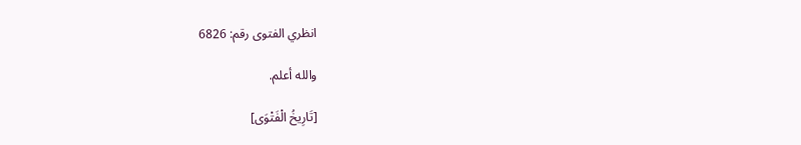انظري الفتوى رقم: 6826

والله أعلم.

[تَارِيخُ الْفَتْوَى]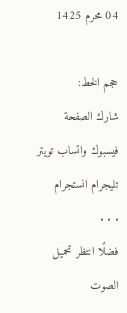04 محرم 1425

حجم الخط:
شارك الصفحة
فيسبوك واتساب تويتر تليجرام انستجرام
. . .
فضلًا انتظر تحميل الصوت